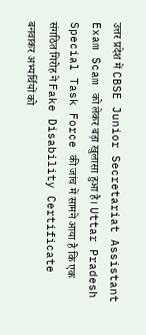उत्तर प्रदेश में CBSE Junior Secretariat Assistant Exam Scam को लेकर बड़ा खुलासा हुआ है। Uttar Pradesh Special Task Force की जांच में सामने आया है कि एक संगठित गिरोह ने Fake Disability Certificate बनवाकर अभ्यर्थियों को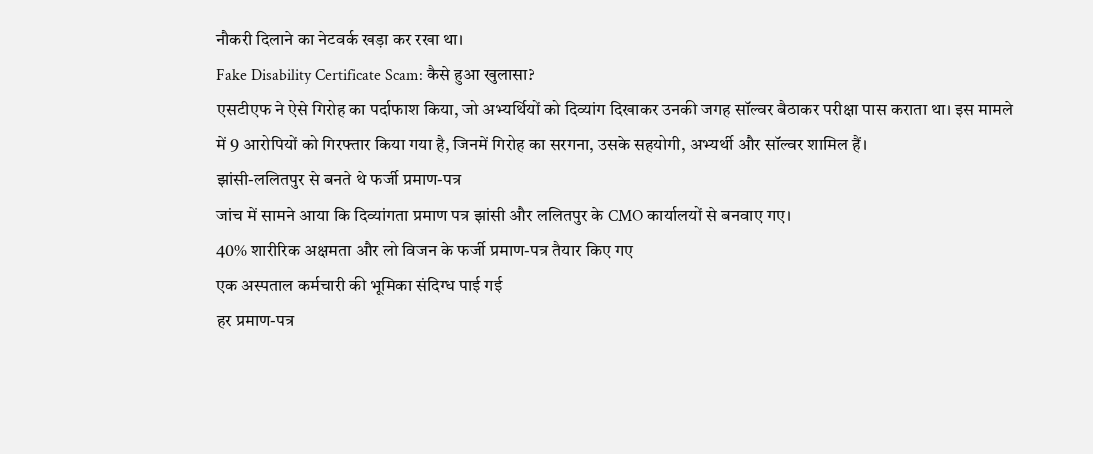नौकरी दिलाने का नेटवर्क खड़ा कर रखा था।
Fake Disability Certificate Scam: कैसे हुआ खुलासा?
एसटीएफ ने ऐसे गिरोह का पर्दाफाश किया, जो अभ्यर्थियों को दिव्यांग दिखाकर उनकी जगह सॉल्वर बैठाकर परीक्षा पास कराता था। इस मामले में 9 आरोपियों को गिरफ्तार किया गया है, जिनमें गिरोह का सरगना, उसके सहयोगी, अभ्यर्थी और सॉल्वर शामिल हैं।
झांसी-ललितपुर से बनते थे फर्जी प्रमाण-पत्र
जांच में सामने आया कि दिव्यांगता प्रमाण पत्र झांसी और ललितपुर के CMO कार्यालयों से बनवाए गए।
40% शारीरिक अक्षमता और लो विजन के फर्जी प्रमाण-पत्र तैयार किए गए
एक अस्पताल कर्मचारी की भूमिका संदिग्ध पाई गई
हर प्रमाण-पत्र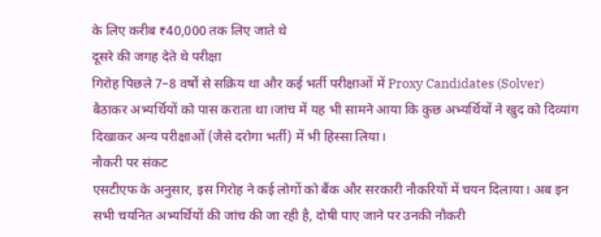के लिए करीब ₹40,000 तक लिए जाते थे
दूसरे की जगह देते थे परीक्षा
गिरोह पिछले 7–8 वर्षों से सक्रिय था और कई भर्ती परीक्षाओं में Proxy Candidates (Solver) बैठाकर अभ्यर्थियों को पास कराता था।जांच में यह भी सामने आया कि कुछ अभ्यर्थियों ने खुद को दिव्यांग दिखाकर अन्य परीक्षाओं (जैसे दरोगा भर्ती) में भी हिस्सा लिया।
नौकरी पर संकट
एसटीएफ के अनुसार, इस गिरोह ने कई लोगों को बैंक और सरकारी नौकरियों में चयन दिलाया। अब इन सभी चयनित अभ्यर्थियों की जांच की जा रही है, दोषी पाए जाने पर उनकी नौकरी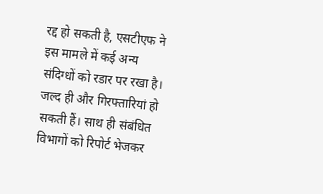रद्द हो सकती है, एसटीएफ ने इस मामले में कई अन्य संदिग्धों को रडार पर रखा है। जल्द ही और गिरफ्तारियां हो सकती हैं। साथ ही संबंधित विभागों को रिपोर्ट भेजकर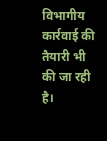विभागीय कार्रवाई की तैयारी भी की जा रही है।